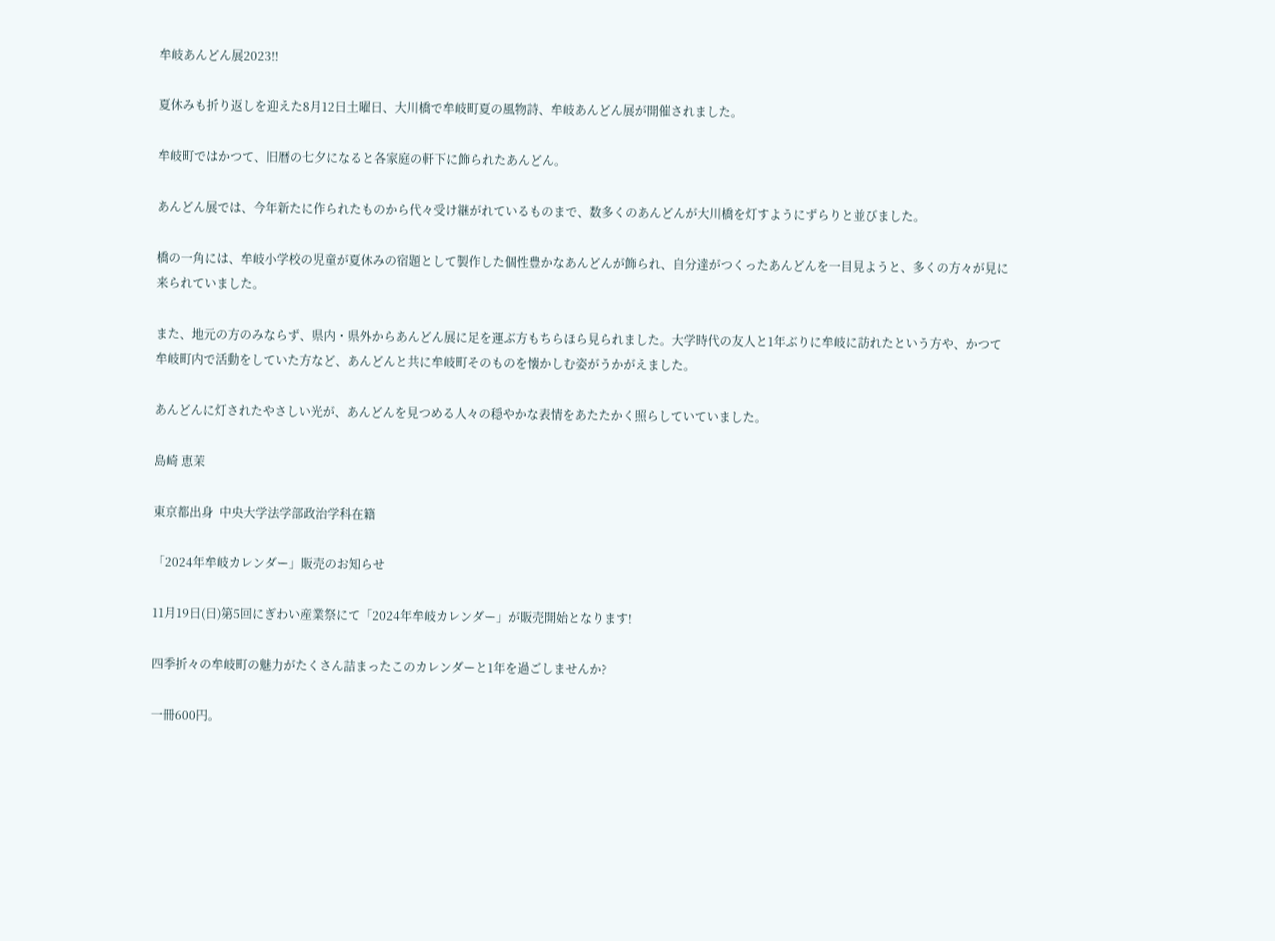牟岐あんどん展2023‼

夏休みも折り返しを迎えた8月12日土曜日、大川橋で牟岐町夏の風物詩、牟岐あんどん展が開催されました。

牟岐町ではかつて、旧暦の七夕になると各家庭の軒下に飾られたあんどん。

あんどん展では、今年新たに作られたものから代々受け継がれているものまで、数多くのあんどんが大川橋を灯すようにずらりと並びました。

橋の一角には、牟岐小学校の児童が夏休みの宿題として製作した個性豊かなあんどんが飾られ、自分達がつくったあんどんを一目見ようと、多くの方々が見に来られていました。

また、地元の方のみならず、県内・県外からあんどん展に足を運ぶ方もちらほら見られました。大学時代の友人と1年ぶりに牟岐に訪れたという方や、かつて牟岐町内で活動をしていた方など、あんどんと共に牟岐町そのものを懐かしむ姿がうかがえました。

あんどんに灯されたやさしい光が、あんどんを見つめる人々の穏やかな表情をあたたかく照らしていていました。

島崎 恵茉

東京都出身  中央大学法学部政治学科在籍

「2024年牟岐カレンダー」販売のお知らせ

11月19日(日)第5回にぎわい産業祭にて「2024年牟岐カレンダー」が販売開始となります!

四季折々の牟岐町の魅力がたくさん詰まったこのカレンダーと1年を過ごしませんか?

一冊600円。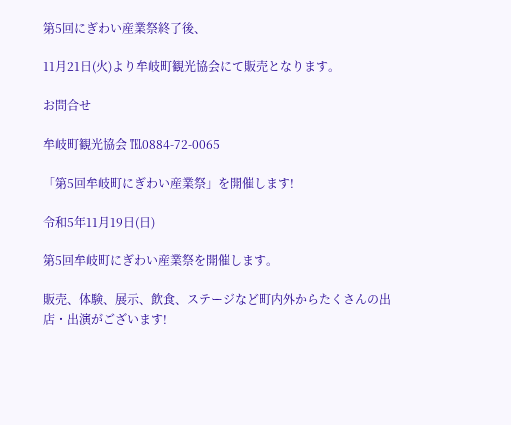第5回にぎわい産業祭終了後、

11月21日(火)より牟岐町観光協会にて販売となります。

お問合せ

牟岐町観光協会 ℡0884-72-0065

「第5回牟岐町にぎわい産業祭」を開催します!

令和5年11月19日(日)

第5回牟岐町にぎわい産業祭を開催します。

販売、体験、展示、飲食、ステージなど町内外からたくさんの出店・出演がございます!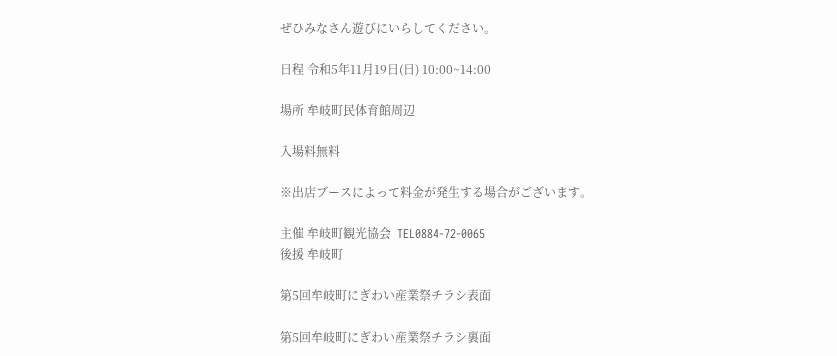ぜひみなさん遊びにいらしてください。

日程 令和5年11月19日(日) 10:00~14:00

場所 牟岐町民体育館周辺

入場料無料

※出店ブースによって料金が発生する場合がございます。

主催 牟岐町観光協会  TEL0884-72-0065
後援 牟岐町

第5回牟岐町にぎわい産業祭チラシ表面

第5回牟岐町にぎわい産業祭チラシ裏面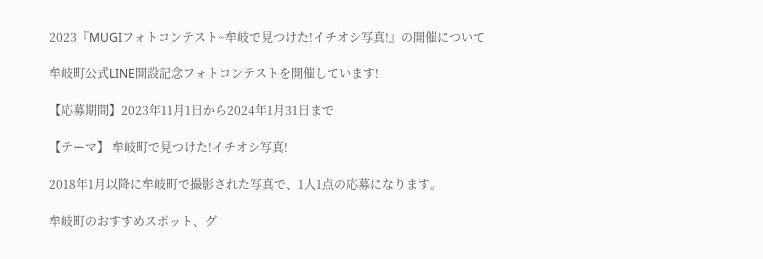2023『MUGIフォトコンテスト~牟岐で見つけた!イチオシ写真!』の開催について

牟岐町公式LINE開設記念フォトコンテストを開催しています!

【応募期間】2023年11月1日から2024年1月31日まで

【テーマ】 牟岐町で見つけた!イチオシ写真!

2018年1月以降に牟岐町で撮影された写真で、1人1点の応募になります。

牟岐町のおすすめスポット、グ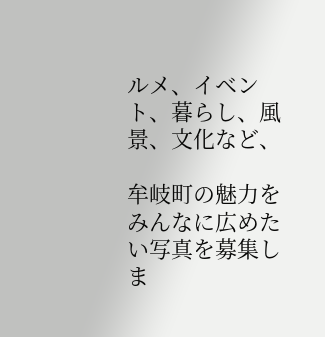ルメ、イベント、暮らし、風景、文化など、

牟岐町の魅力をみんなに広めたい写真を募集しま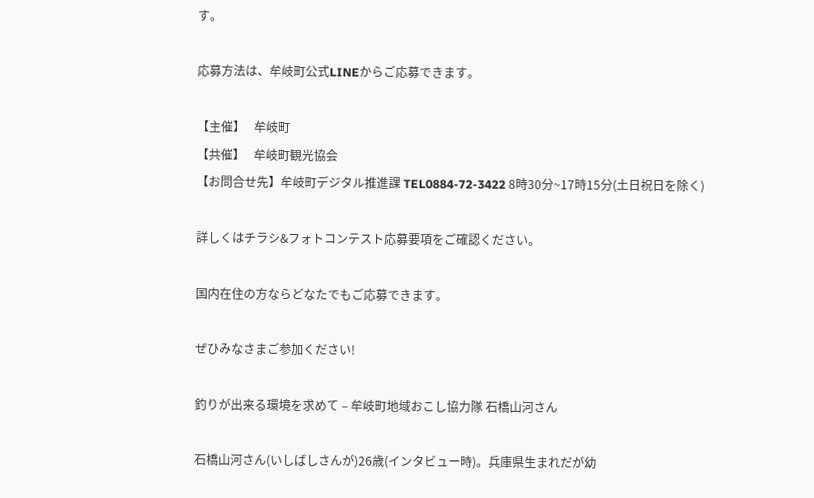す。

応募方法は、牟岐町公式LINEからご応募できます。

【主催】   牟岐町
【共催】   牟岐町観光協会
【お問合せ先】牟岐町デジタル推進課 TEL0884-72-3422 8時30分~17時15分(土日祝日を除く)

詳しくはチラシ&フォトコンテスト応募要項をご確認ください。

国内在住の方ならどなたでもご応募できます。

ぜひみなさまご参加ください!

釣りが出来る環境を求めて – 牟岐町地域おこし協力隊 石橋山河さん

石橋山河さん(いしばしさんが)26歳(インタビュー時)。兵庫県生まれだが幼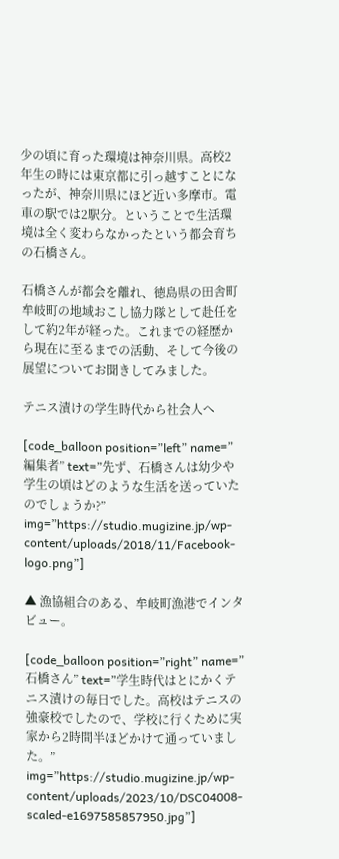少の頃に育った環境は神奈川県。高校2年生の時には東京都に引っ越すことになったが、神奈川県にほど近い多摩市。電車の駅では2駅分。ということで生活環境は全く変わらなかったという都会育ちの石橋さん。

石橋さんが都会を離れ、徳島県の田舎町牟岐町の地域おこし協力隊として赴任をして約2年が経った。これまでの経歴から現在に至るまでの活動、そして今後の展望についてお聞きしてみました。

テニス漬けの学生時代から社会人へ

[code_balloon position=”left” name=”編集者” text=”先ず、石橋さんは幼少や学生の頃はどのような生活を送っていたのでしょうか?” img=”https://studio.mugizine.jp/wp-content/uploads/2018/11/Facebook-logo.png”]

▲ 漁協組合のある、牟岐町漁港でインタビュー。

[code_balloon position=”right” name=”石橋さん” text=”学生時代はとにかくテニス漬けの毎日でした。高校はテニスの強豪校でしたので、学校に行くために実家から2時間半ほどかけて通っていました。” img=”https://studio.mugizine.jp/wp-content/uploads/2023/10/DSC04008-scaled-e1697585857950.jpg”]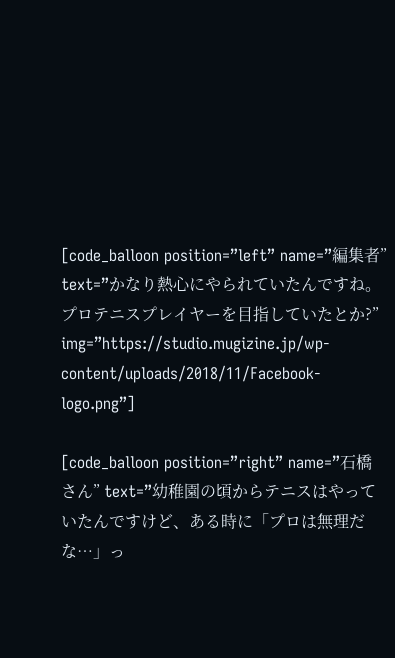[code_balloon position=”left” name=”編集者” text=”かなり熱心にやられていたんですね。プロテニスプレイヤーを目指していたとか?” img=”https://studio.mugizine.jp/wp-content/uploads/2018/11/Facebook-logo.png”]

[code_balloon position=”right” name=”石橋さん” text=”幼稚園の頃からテニスはやっていたんですけど、ある時に「プロは無理だな…」っ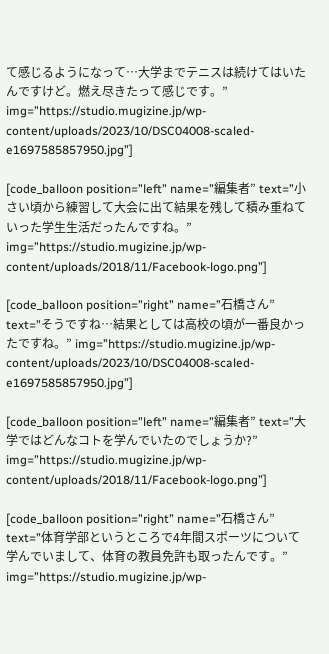て感じるようになって…大学までテニスは続けてはいたんですけど。燃え尽きたって感じです。” img=”https://studio.mugizine.jp/wp-content/uploads/2023/10/DSC04008-scaled-e1697585857950.jpg”]

[code_balloon position=”left” name=”編集者” text=”小さい頃から練習して大会に出て結果を残して積み重ねていった学生生活だったんですね。” img=”https://studio.mugizine.jp/wp-content/uploads/2018/11/Facebook-logo.png”]

[code_balloon position=”right” name=”石橋さん” text=”そうですね…結果としては高校の頃が一番良かったですね。” img=”https://studio.mugizine.jp/wp-content/uploads/2023/10/DSC04008-scaled-e1697585857950.jpg”]

[code_balloon position=”left” name=”編集者” text=”大学ではどんなコトを学んでいたのでしょうか?” img=”https://studio.mugizine.jp/wp-content/uploads/2018/11/Facebook-logo.png”]

[code_balloon position=”right” name=”石橋さん” text=”体育学部というところで4年間スポーツについて学んでいまして、体育の教員免許も取ったんです。” img=”https://studio.mugizine.jp/wp-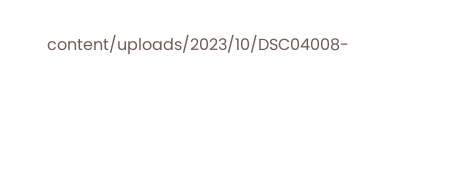content/uploads/2023/10/DSC04008-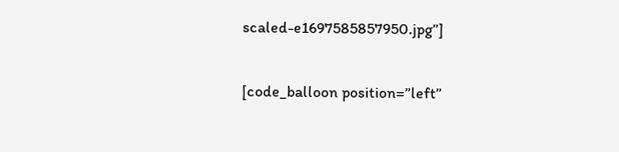scaled-e1697585857950.jpg”]

[code_balloon position=”left”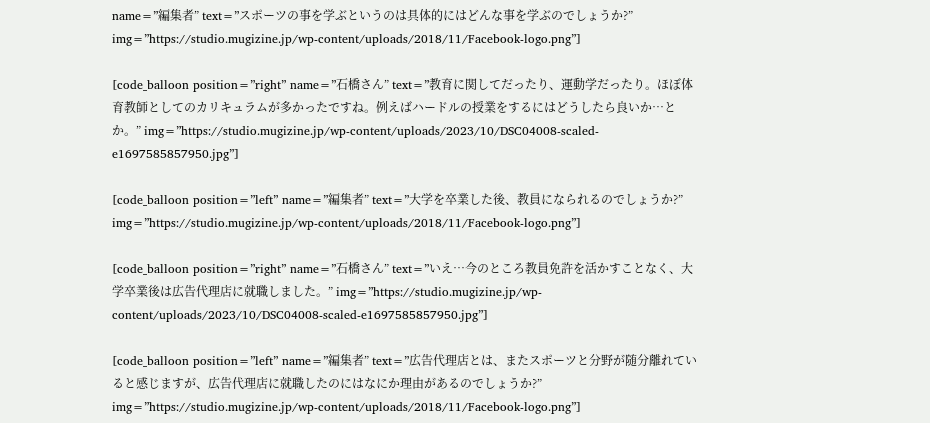name=”編集者” text=”スポーツの事を学ぶというのは具体的にはどんな事を学ぶのでしょうか?” img=”https://studio.mugizine.jp/wp-content/uploads/2018/11/Facebook-logo.png”]

[code_balloon position=”right” name=”石橋さん” text=”教育に関してだったり、運動学だったり。ほぼ体育教師としてのカリキュラムが多かったですね。例えばハードルの授業をするにはどうしたら良いか…とか。” img=”https://studio.mugizine.jp/wp-content/uploads/2023/10/DSC04008-scaled-e1697585857950.jpg”]

[code_balloon position=”left” name=”編集者” text=”大学を卒業した後、教員になられるのでしょうか?” img=”https://studio.mugizine.jp/wp-content/uploads/2018/11/Facebook-logo.png”]

[code_balloon position=”right” name=”石橋さん” text=”いえ…今のところ教員免許を活かすことなく、大学卒業後は広告代理店に就職しました。” img=”https://studio.mugizine.jp/wp-content/uploads/2023/10/DSC04008-scaled-e1697585857950.jpg”]

[code_balloon position=”left” name=”編集者” text=”広告代理店とは、またスポーツと分野が随分離れていると感じますが、広告代理店に就職したのにはなにか理由があるのでしょうか?” img=”https://studio.mugizine.jp/wp-content/uploads/2018/11/Facebook-logo.png”]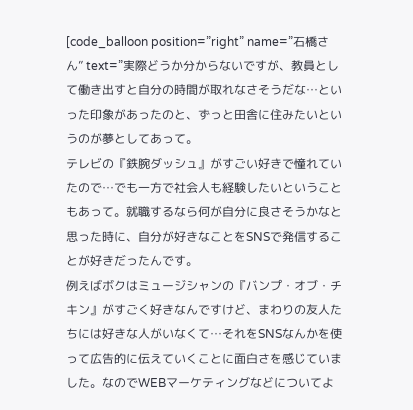[code_balloon position=”right” name=”石橋さん” text=”実際どうか分からないですが、教員として働き出すと自分の時間が取れなさそうだな…といった印象があったのと、ずっと田舎に住みたいというのが夢としてあって。
テレビの『鉄腕ダッシュ』がすごい好きで憧れていたので…でも一方で社会人も経験したいということもあって。就職するなら何が自分に良さそうかなと思った時に、自分が好きなことをSNSで発信することが好きだったんです。
例えばボクはミュージシャンの『バンプ・オブ・チキン』がすごく好きなんですけど、まわりの友人たちには好きな人がいなくて…それをSNSなんかを使って広告的に伝えていくことに面白さを感じていました。なのでWEBマーケティングなどについてよ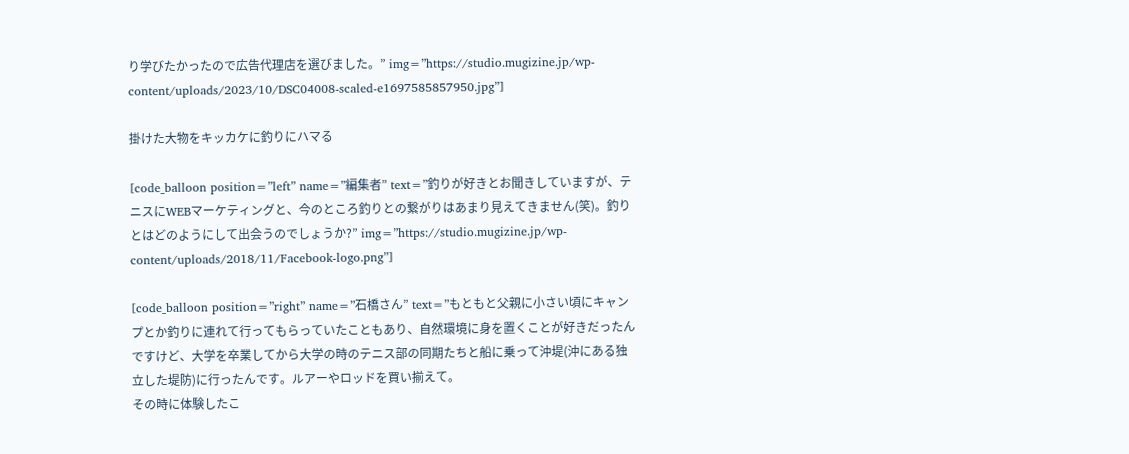り学びたかったので広告代理店を選びました。” img=”https://studio.mugizine.jp/wp-content/uploads/2023/10/DSC04008-scaled-e1697585857950.jpg”]

掛けた大物をキッカケに釣りにハマる

[code_balloon position=”left” name=”編集者” text=”釣りが好きとお聞きしていますが、テニスにWEBマーケティングと、今のところ釣りとの繋がりはあまり見えてきません(笑)。釣りとはどのようにして出会うのでしょうか?” img=”https://studio.mugizine.jp/wp-content/uploads/2018/11/Facebook-logo.png”]

[code_balloon position=”right” name=”石橋さん” text=”もともと父親に小さい頃にキャンプとか釣りに連れて行ってもらっていたこともあり、自然環境に身を置くことが好きだったんですけど、大学を卒業してから大学の時のテニス部の同期たちと船に乗って沖堤(沖にある独立した堤防)に行ったんです。ルアーやロッドを買い揃えて。
その時に体験したこ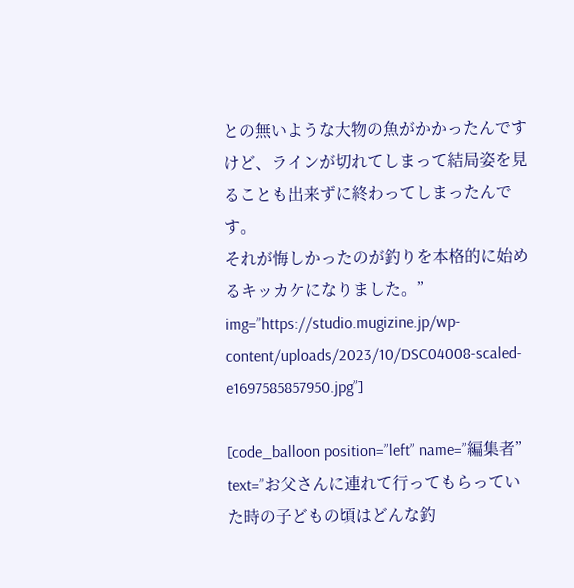との無いような大物の魚がかかったんですけど、ラインが切れてしまって結局姿を見ることも出来ずに終わってしまったんです。
それが悔しかったのが釣りを本格的に始めるキッカケになりました。” img=”https://studio.mugizine.jp/wp-content/uploads/2023/10/DSC04008-scaled-e1697585857950.jpg”]

[code_balloon position=”left” name=”編集者” text=”お父さんに連れて行ってもらっていた時の子どもの頃はどんな釣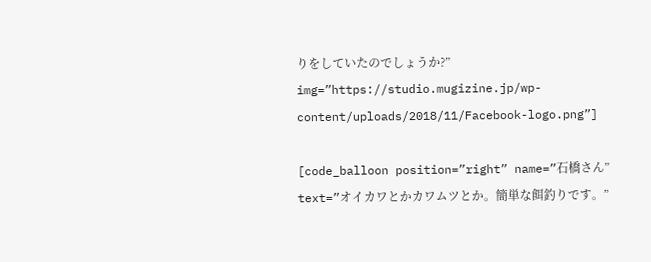りをしていたのでしょうか?” img=”https://studio.mugizine.jp/wp-content/uploads/2018/11/Facebook-logo.png”]

[code_balloon position=”right” name=”石橋さん” text=”オイカワとかカワムツとか。簡単な餌釣りです。”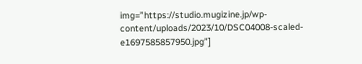img=”https://studio.mugizine.jp/wp-content/uploads/2023/10/DSC04008-scaled-e1697585857950.jpg”]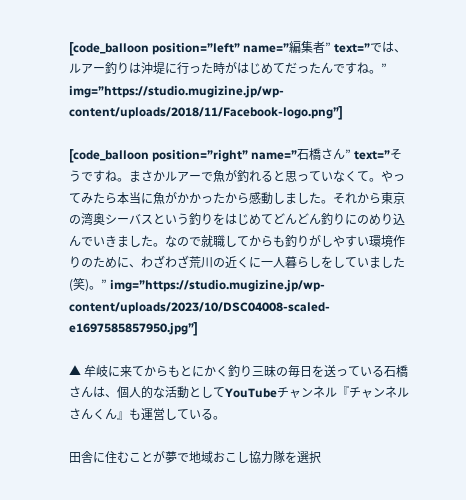[code_balloon position=”left” name=”編集者” text=”では、ルアー釣りは沖堤に行った時がはじめてだったんですね。” img=”https://studio.mugizine.jp/wp-content/uploads/2018/11/Facebook-logo.png”]

[code_balloon position=”right” name=”石橋さん” text=”そうですね。まさかルアーで魚が釣れると思っていなくて。やってみたら本当に魚がかかったから感動しました。それから東京の湾奥シーバスという釣りをはじめてどんどん釣りにのめり込んでいきました。なので就職してからも釣りがしやすい環境作りのために、わざわざ荒川の近くに一人暮らしをしていました(笑)。” img=”https://studio.mugizine.jp/wp-content/uploads/2023/10/DSC04008-scaled-e1697585857950.jpg”]

▲ 牟岐に来てからもとにかく釣り三昧の毎日を送っている石橋さんは、個人的な活動としてYouTubeチャンネル『チャンネルさんくん』も運営している。

田舎に住むことが夢で地域おこし協力隊を選択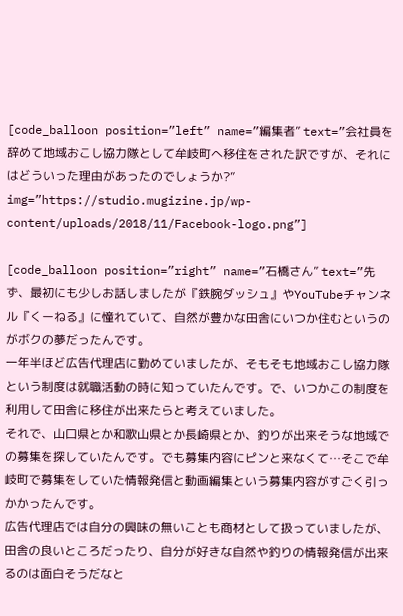[code_balloon position=”left” name=”編集者” text=”会社員を辞めて地域おこし協力隊として牟岐町へ移住をされた訳ですが、それにはどういった理由があったのでしょうか?” img=”https://studio.mugizine.jp/wp-content/uploads/2018/11/Facebook-logo.png”]

[code_balloon position=”right” name=”石橋さん” text=”先ず、最初にも少しお話しましたが『鉄腕ダッシュ』やYouTubeチャンネル『くーねる』に憧れていて、自然が豊かな田舎にいつか住むというのがボクの夢だったんです。
一年半ほど広告代理店に勤めていましたが、そもそも地域おこし協力隊という制度は就職活動の時に知っていたんです。で、いつかこの制度を利用して田舎に移住が出来たらと考えていました。
それで、山口県とか和歌山県とか長崎県とか、釣りが出来そうな地域での募集を探していたんです。でも募集内容にピンと来なくて…そこで牟岐町で募集をしていた情報発信と動画編集という募集内容がすごく引っかかったんです。
広告代理店では自分の興味の無いことも商材として扱っていましたが、田舎の良いところだったり、自分が好きな自然や釣りの情報発信が出来るのは面白そうだなと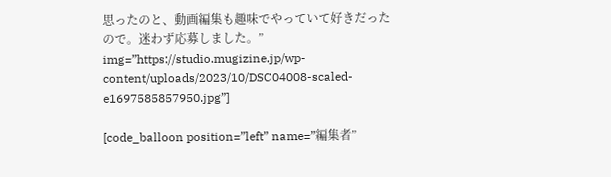思ったのと、動画編集も趣味でやっていて好きだったので。迷わず応募しました。” img=”https://studio.mugizine.jp/wp-content/uploads/2023/10/DSC04008-scaled-e1697585857950.jpg”]

[code_balloon position=”left” name=”編集者”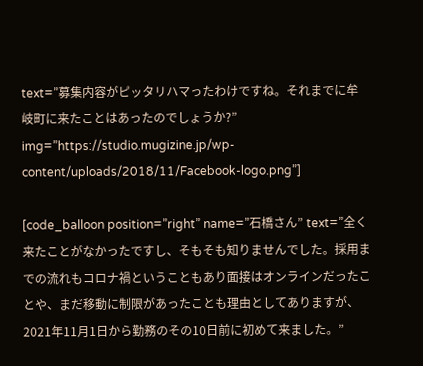text=”募集内容がピッタリハマったわけですね。それまでに牟岐町に来たことはあったのでしょうか?” img=”https://studio.mugizine.jp/wp-content/uploads/2018/11/Facebook-logo.png”]

[code_balloon position=”right” name=”石橋さん” text=”全く来たことがなかったですし、そもそも知りませんでした。採用までの流れもコロナ禍ということもあり面接はオンラインだったことや、まだ移動に制限があったことも理由としてありますが、2021年11月1日から勤務のその10日前に初めて来ました。”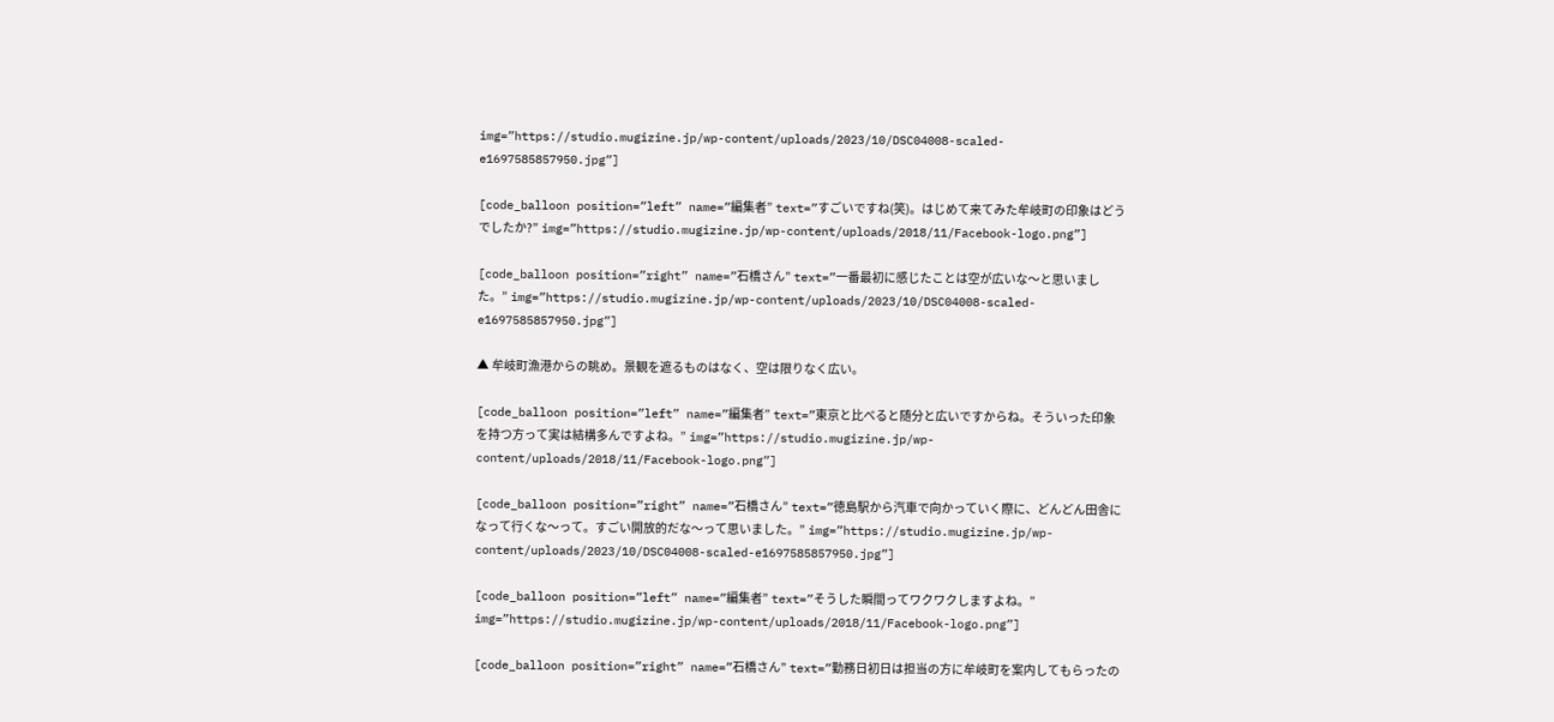img=”https://studio.mugizine.jp/wp-content/uploads/2023/10/DSC04008-scaled-e1697585857950.jpg”]

[code_balloon position=”left” name=”編集者” text=”すごいですね(笑)。はじめて来てみた牟岐町の印象はどうでしたか?” img=”https://studio.mugizine.jp/wp-content/uploads/2018/11/Facebook-logo.png”]

[code_balloon position=”right” name=”石橋さん” text=”一番最初に感じたことは空が広いな〜と思いました。” img=”https://studio.mugizine.jp/wp-content/uploads/2023/10/DSC04008-scaled-e1697585857950.jpg”]

▲ 牟岐町漁港からの眺め。景観を遮るものはなく、空は限りなく広い。

[code_balloon position=”left” name=”編集者” text=”東京と比べると随分と広いですからね。そういった印象を持つ方って実は結構多んですよね。” img=”https://studio.mugizine.jp/wp-content/uploads/2018/11/Facebook-logo.png”]

[code_balloon position=”right” name=”石橋さん” text=”徳島駅から汽車で向かっていく際に、どんどん田舎になって行くな〜って。すごい開放的だな〜って思いました。” img=”https://studio.mugizine.jp/wp-content/uploads/2023/10/DSC04008-scaled-e1697585857950.jpg”]

[code_balloon position=”left” name=”編集者” text=”そうした瞬間ってワクワクしますよね。” img=”https://studio.mugizine.jp/wp-content/uploads/2018/11/Facebook-logo.png”]

[code_balloon position=”right” name=”石橋さん” text=”勤務日初日は担当の方に牟岐町を案内してもらったの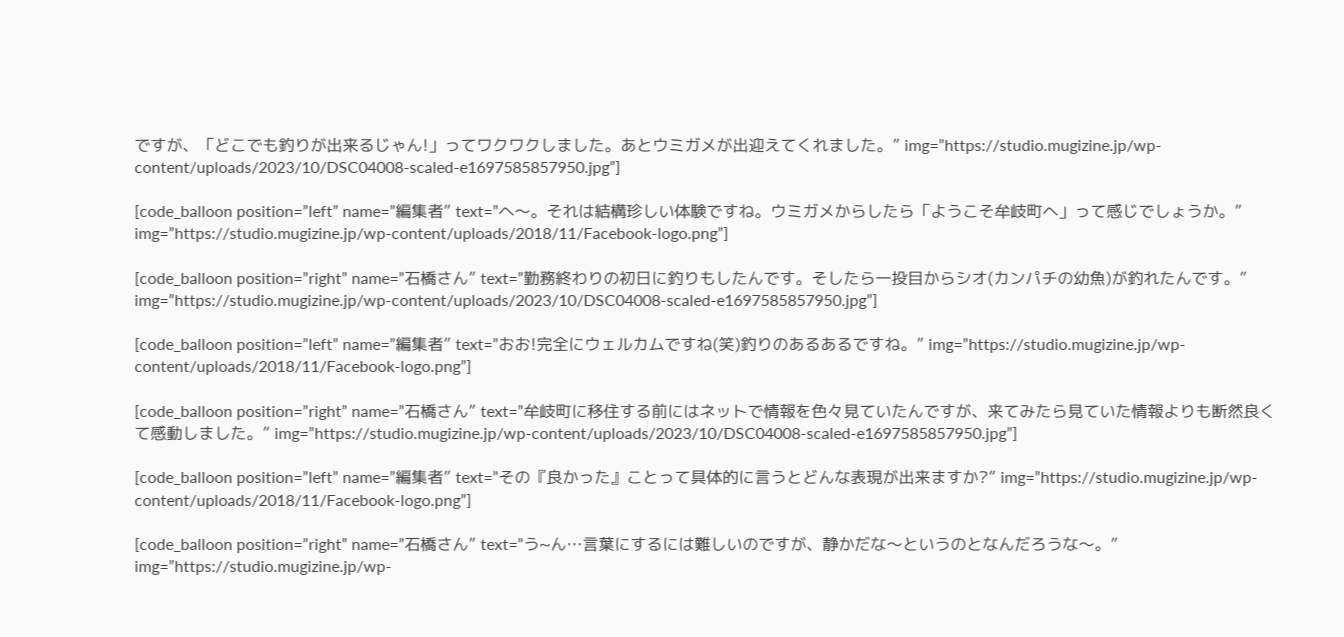ですが、「どこでも釣りが出来るじゃん!」ってワクワクしました。あとウミガメが出迎えてくれました。” img=”https://studio.mugizine.jp/wp-content/uploads/2023/10/DSC04008-scaled-e1697585857950.jpg”]

[code_balloon position=”left” name=”編集者” text=”へ〜。それは結構珍しい体験ですね。ウミガメからしたら「ようこそ牟岐町へ」って感じでしょうか。” img=”https://studio.mugizine.jp/wp-content/uploads/2018/11/Facebook-logo.png”]

[code_balloon position=”right” name=”石橋さん” text=”勤務終わりの初日に釣りもしたんです。そしたら一投目からシオ(カンパチの幼魚)が釣れたんです。” img=”https://studio.mugizine.jp/wp-content/uploads/2023/10/DSC04008-scaled-e1697585857950.jpg”]

[code_balloon position=”left” name=”編集者” text=”おお!完全にウェルカムですね(笑)釣りのあるあるですね。” img=”https://studio.mugizine.jp/wp-content/uploads/2018/11/Facebook-logo.png”]

[code_balloon position=”right” name=”石橋さん” text=”牟岐町に移住する前にはネットで情報を色々見ていたんですが、来てみたら見ていた情報よりも断然良くて感動しました。” img=”https://studio.mugizine.jp/wp-content/uploads/2023/10/DSC04008-scaled-e1697585857950.jpg”]

[code_balloon position=”left” name=”編集者” text=”その『良かった』ことって具体的に言うとどんな表現が出来ますか?” img=”https://studio.mugizine.jp/wp-content/uploads/2018/11/Facebook-logo.png”]

[code_balloon position=”right” name=”石橋さん” text=”う~ん…言葉にするには難しいのですが、静かだな〜というのとなんだろうな〜。” img=”https://studio.mugizine.jp/wp-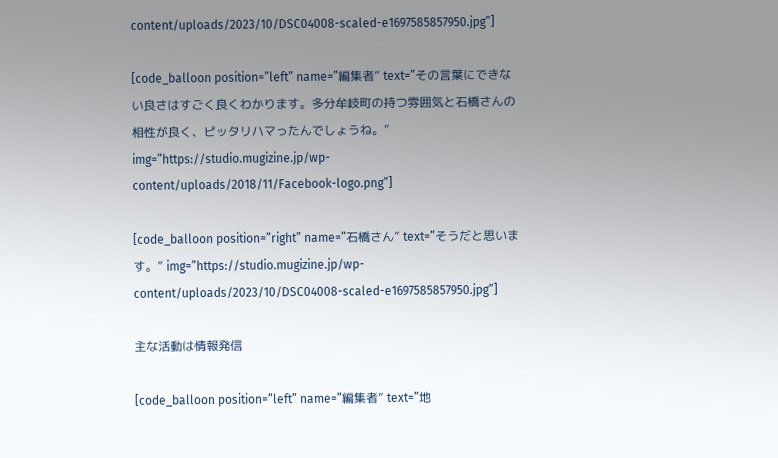content/uploads/2023/10/DSC04008-scaled-e1697585857950.jpg”]

[code_balloon position=”left” name=”編集者” text=”その言葉にできない良さはすごく良くわかります。多分牟岐町の持つ雰囲気と石橋さんの相性が良く、ピッタリハマったんでしょうね。” img=”https://studio.mugizine.jp/wp-content/uploads/2018/11/Facebook-logo.png”]

[code_balloon position=”right” name=”石橋さん” text=”そうだと思います。” img=”https://studio.mugizine.jp/wp-content/uploads/2023/10/DSC04008-scaled-e1697585857950.jpg”]

主な活動は情報発信

[code_balloon position=”left” name=”編集者” text=”地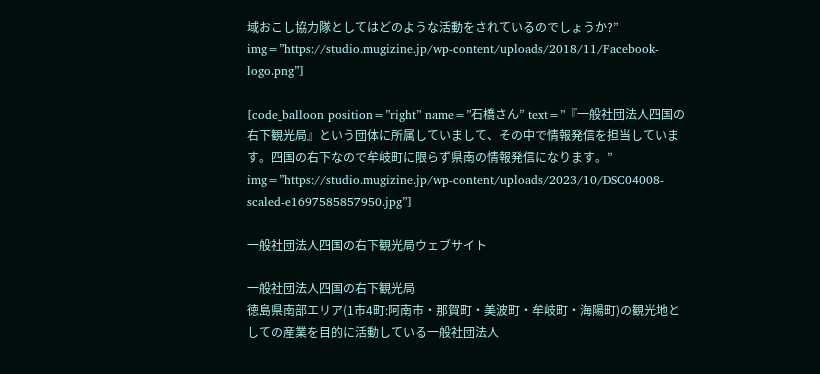域おこし協力隊としてはどのような活動をされているのでしょうか?” img=”https://studio.mugizine.jp/wp-content/uploads/2018/11/Facebook-logo.png”]

[code_balloon position=”right” name=”石橋さん” text=”『一般社団法人四国の右下観光局』という団体に所属していまして、その中で情報発信を担当しています。四国の右下なので牟岐町に限らず県南の情報発信になります。” img=”https://studio.mugizine.jp/wp-content/uploads/2023/10/DSC04008-scaled-e1697585857950.jpg”]

一般社団法人四国の右下観光局ウェブサイト

一般社団法人四国の右下観光局
徳島県南部エリア(1市4町:阿南市・那賀町・美波町・牟岐町・海陽町)の観光地としての産業を目的に活動している一般社団法人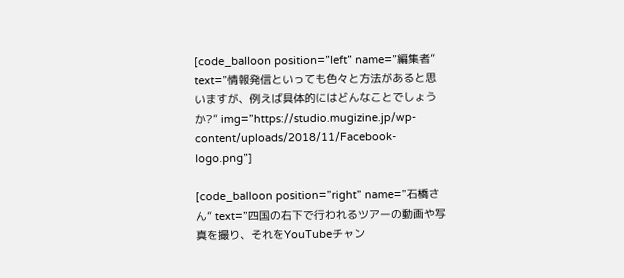[code_balloon position=”left” name=”編集者” text=”情報発信といっても色々と方法があると思いますが、例えば具体的にはどんなことでしょうか?” img=”https://studio.mugizine.jp/wp-content/uploads/2018/11/Facebook-logo.png”]

[code_balloon position=”right” name=”石橋さん” text=”四国の右下で行われるツアーの動画や写真を撮り、それをYouTubeチャン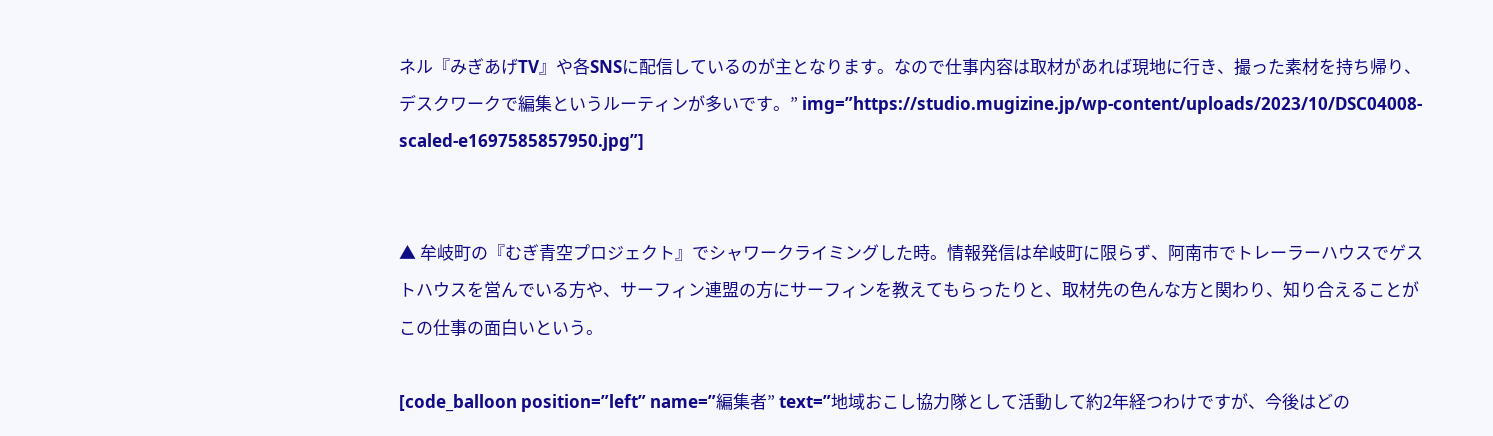ネル『みぎあげTV』や各SNSに配信しているのが主となります。なので仕事内容は取材があれば現地に行き、撮った素材を持ち帰り、デスクワークで編集というルーティンが多いです。” img=”https://studio.mugizine.jp/wp-content/uploads/2023/10/DSC04008-scaled-e1697585857950.jpg”]


▲ 牟岐町の『むぎ青空プロジェクト』でシャワークライミングした時。情報発信は牟岐町に限らず、阿南市でトレーラーハウスでゲストハウスを営んでいる方や、サーフィン連盟の方にサーフィンを教えてもらったりと、取材先の色んな方と関わり、知り合えることがこの仕事の面白いという。

[code_balloon position=”left” name=”編集者” text=”地域おこし協力隊として活動して約2年経つわけですが、今後はどの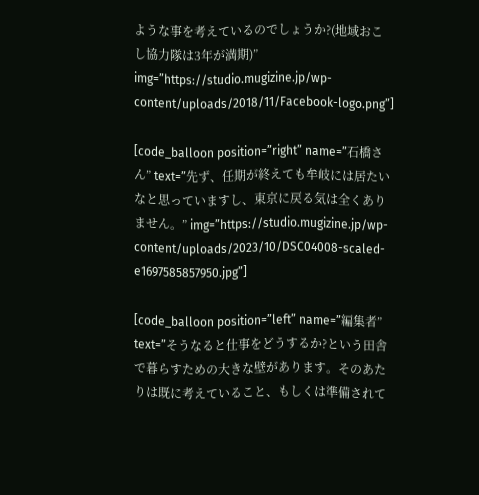ような事を考えているのでしょうか?(地域おこし協力隊は3年が満期)” img=”https://studio.mugizine.jp/wp-content/uploads/2018/11/Facebook-logo.png”]

[code_balloon position=”right” name=”石橋さん” text=”先ず、任期が終えても牟岐には居たいなと思っていますし、東京に戻る気は全くありません。” img=”https://studio.mugizine.jp/wp-content/uploads/2023/10/DSC04008-scaled-e1697585857950.jpg”]

[code_balloon position=”left” name=”編集者” text=”そうなると仕事をどうするか?という田舎で暮らすための大きな壁があります。そのあたりは既に考えていること、もしくは準備されて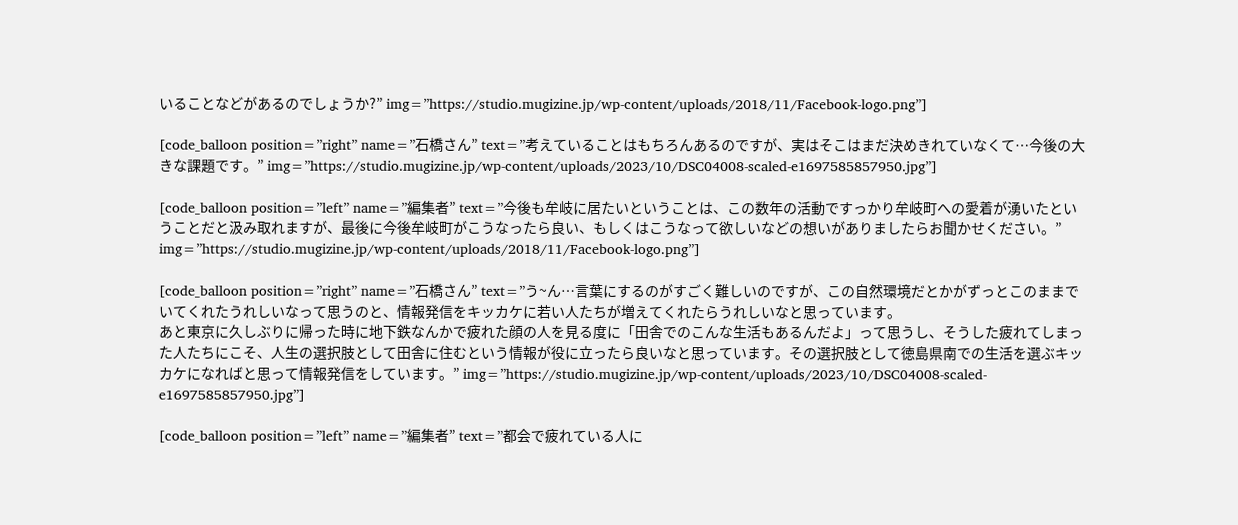いることなどがあるのでしょうか?” img=”https://studio.mugizine.jp/wp-content/uploads/2018/11/Facebook-logo.png”]

[code_balloon position=”right” name=”石橋さん” text=”考えていることはもちろんあるのですが、実はそこはまだ決めきれていなくて…今後の大きな課題です。” img=”https://studio.mugizine.jp/wp-content/uploads/2023/10/DSC04008-scaled-e1697585857950.jpg”]

[code_balloon position=”left” name=”編集者” text=”今後も牟岐に居たいということは、この数年の活動ですっかり牟岐町への愛着が湧いたということだと汲み取れますが、最後に今後牟岐町がこうなったら良い、もしくはこうなって欲しいなどの想いがありましたらお聞かせください。” img=”https://studio.mugizine.jp/wp-content/uploads/2018/11/Facebook-logo.png”]

[code_balloon position=”right” name=”石橋さん” text=”う~ん…言葉にするのがすごく難しいのですが、この自然環境だとかがずっとこのままでいてくれたうれしいなって思うのと、情報発信をキッカケに若い人たちが増えてくれたらうれしいなと思っています。
あと東京に久しぶりに帰った時に地下鉄なんかで疲れた顔の人を見る度に「田舎でのこんな生活もあるんだよ」って思うし、そうした疲れてしまった人たちにこそ、人生の選択肢として田舎に住むという情報が役に立ったら良いなと思っています。その選択肢として徳島県南での生活を選ぶキッカケになればと思って情報発信をしています。” img=”https://studio.mugizine.jp/wp-content/uploads/2023/10/DSC04008-scaled-e1697585857950.jpg”]

[code_balloon position=”left” name=”編集者” text=”都会で疲れている人に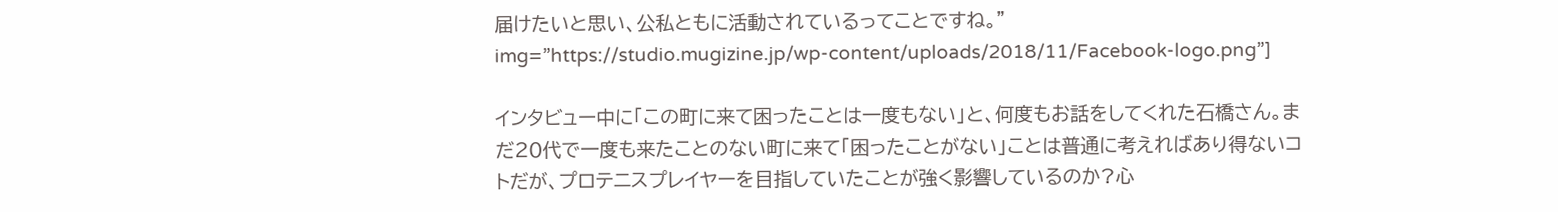届けたいと思い、公私ともに活動されているってことですね。” img=”https://studio.mugizine.jp/wp-content/uploads/2018/11/Facebook-logo.png”]

インタビュー中に「この町に来て困ったことは一度もない」と、何度もお話をしてくれた石橋さん。まだ20代で一度も来たことのない町に来て「困ったことがない」ことは普通に考えればあり得ないコトだが、プロテニスプレイヤーを目指していたことが強く影響しているのか?心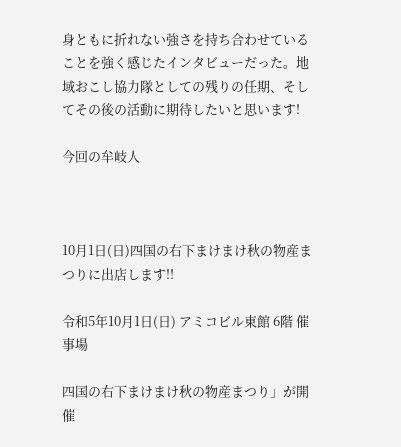身ともに折れない強さを持ち合わせていることを強く感じたインタビューだった。地域おこし協力隊としての残りの任期、そしてその後の活動に期待したいと思います!

今回の牟岐人



10月1日(日)四国の右下まけまけ秋の物産まつりに出店します!!

令和5年10月1日(日) アミコビル東館 6階 催事場

四国の右下まけまけ秋の物産まつり」が開催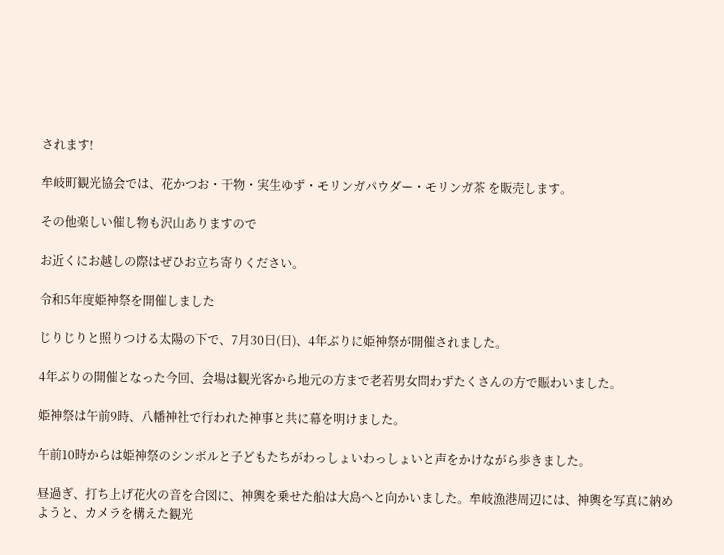されます!

牟岐町観光協会では、花かつお・干物・実生ゆず・モリンガパウダー・モリンガ茶 を販売します。

その他楽しい催し物も沢山ありますので

お近くにお越しの際はぜひお立ち寄りください。

令和5年度姫神祭を開催しました

じりじりと照りつける太陽の下で、7月30日(日)、4年ぶりに姫神祭が開催されました。

4年ぶりの開催となった今回、会場は観光客から地元の方まで老若男女問わずたくさんの方で賑わいました。

姫神祭は午前9時、八幡神社で行われた神事と共に幕を明けました。

午前10時からは姫神祭のシンボルと子どもたちがわっしょいわっしょいと声をかけながら歩きました。

昼過ぎ、打ち上げ花火の音を合図に、神輿を乗せた船は大島へと向かいました。牟岐漁港周辺には、神輿を写真に納めようと、カメラを構えた観光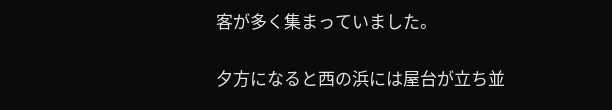客が多く集まっていました。

夕方になると西の浜には屋台が立ち並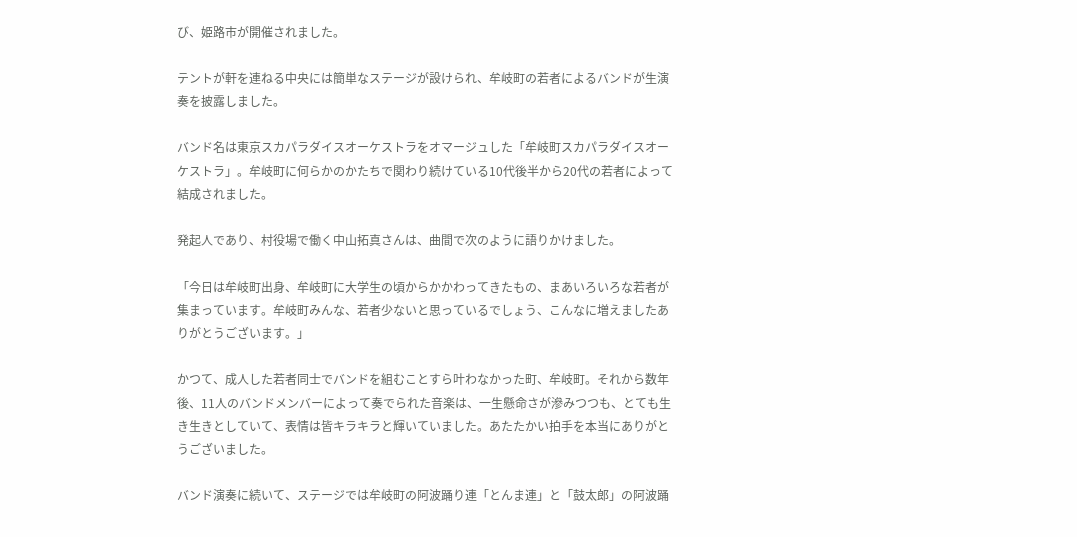び、姫路市が開催されました。

テントが軒を連ねる中央には簡単なステージが設けられ、牟岐町の若者によるバンドが生演奏を披露しました。

バンド名は東京スカパラダイスオーケストラをオマージュした「牟岐町スカパラダイスオーケストラ」。牟岐町に何らかのかたちで関わり続けている10代後半から20代の若者によって結成されました。

発起人であり、村役場で働く中山拓真さんは、曲間で次のように語りかけました。

「今日は牟岐町出身、牟岐町に大学生の頃からかかわってきたもの、まあいろいろな若者が集まっています。牟岐町みんな、若者少ないと思っているでしょう、こんなに増えましたありがとうございます。」

かつて、成人した若者同士でバンドを組むことすら叶わなかった町、牟岐町。それから数年後、11人のバンドメンバーによって奏でられた音楽は、一生懸命さが滲みつつも、とても生き生きとしていて、表情は皆キラキラと輝いていました。あたたかい拍手を本当にありがとうございました。

バンド演奏に続いて、ステージでは牟岐町の阿波踊り連「とんま連」と「鼓太郎」の阿波踊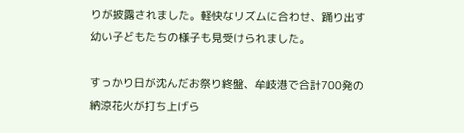りが披露されました。軽快なリズムに合わせ、踊り出す幼い子どもたちの様子も見受けられました。

すっかり日が沈んだお祭り終盤、牟岐港で合計700発の納涼花火が打ち上げら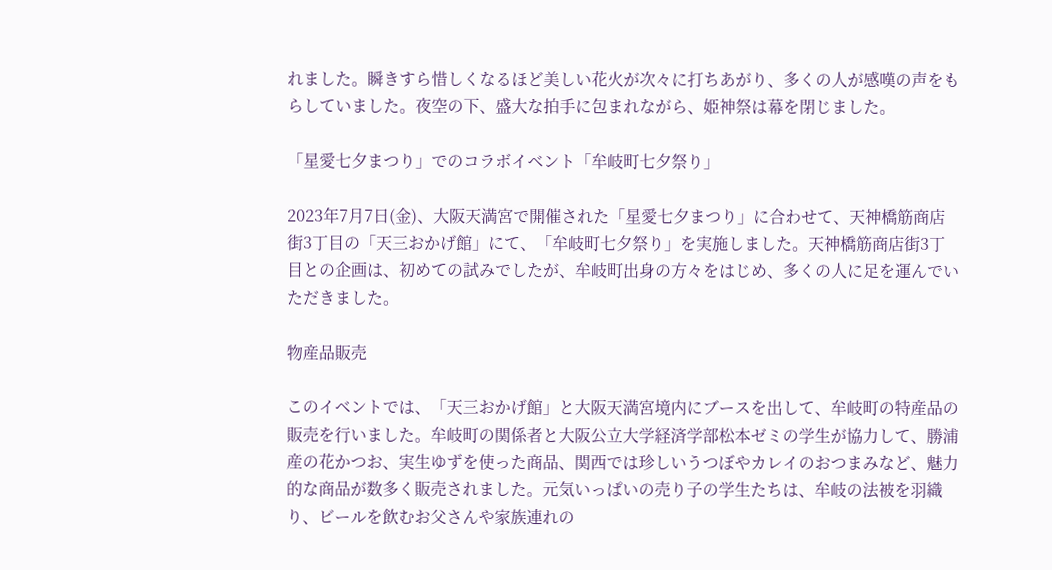れました。瞬きすら惜しくなるほど美しい花火が次々に打ちあがり、多くの人が感嘆の声をもらしていました。夜空の下、盛大な拍手に包まれながら、姫神祭は幕を閉じました。

「星愛七夕まつり」でのコラボイベント「牟岐町七夕祭り」

2023年7月7日(金)、大阪天満宮で開催された「星愛七夕まつり」に合わせて、天神橋筋商店街3丁目の「天三おかげ館」にて、「牟岐町七夕祭り」を実施しました。天神橋筋商店街3丁目との企画は、初めての試みでしたが、牟岐町出身の方々をはじめ、多くの人に足を運んでいただきました。

物産品販売

このイベントでは、「天三おかげ館」と大阪天満宮境内にブースを出して、牟岐町の特産品の販売を行いました。牟岐町の関係者と大阪公立大学経済学部松本ゼミの学生が協力して、勝浦産の花かつお、実生ゆずを使った商品、関西では珍しいうつぼやカレイのおつまみなど、魅力的な商品が数多く販売されました。元気いっぱいの売り子の学生たちは、牟岐の法被を羽織り、ビールを飲むお父さんや家族連れの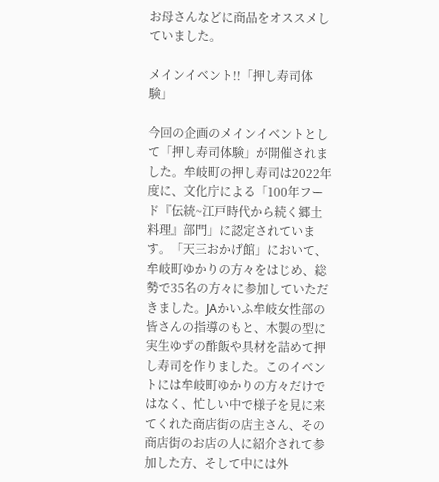お母さんなどに商品をオススメしていました。

メインイベント!!「押し寿司体験」

今回の企画のメインイベントとして「押し寿司体験」が開催されました。牟岐町の押し寿司は2022年度に、文化庁による「100年フード『伝統~江戸時代から続く郷土料理』部門」に認定されています。「天三おかげ館」において、牟岐町ゆかりの方々をはじめ、総勢で35名の方々に参加していただきました。JAかいふ牟岐女性部の皆さんの指導のもと、木製の型に実生ゆずの酢飯や具材を詰めて押し寿司を作りました。このイベントには牟岐町ゆかりの方々だけではなく、忙しい中で様子を見に来てくれた商店街の店主さん、その商店街のお店の人に紹介されて参加した方、そして中には外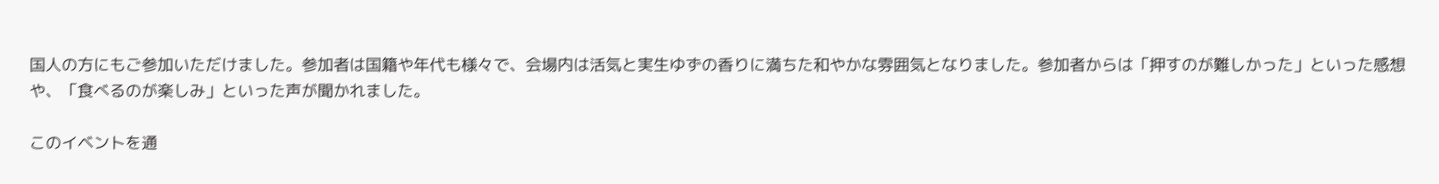国人の方にもご参加いただけました。参加者は国籍や年代も様々で、会場内は活気と実生ゆずの香りに満ちた和やかな雰囲気となりました。参加者からは「押すのが難しかった」といった感想や、「食べるのが楽しみ」といった声が聞かれました。

このイベントを通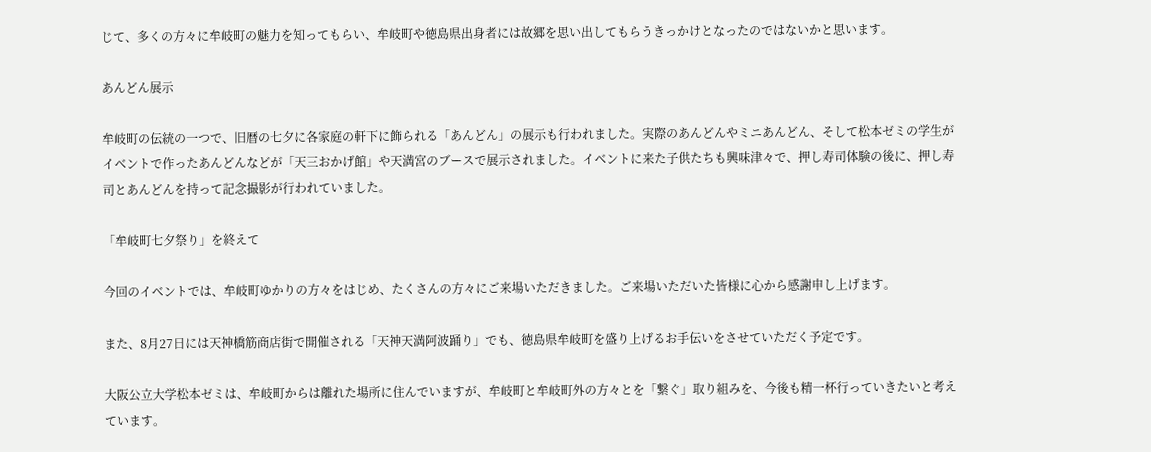じて、多くの方々に牟岐町の魅力を知ってもらい、牟岐町や徳島県出身者には故郷を思い出してもらうきっかけとなったのではないかと思います。

あんどん展示

牟岐町の伝統の一つで、旧暦の七夕に各家庭の軒下に飾られる「あんどん」の展示も行われました。実際のあんどんやミニあんどん、そして松本ゼミの学生がイベントで作ったあんどんなどが「天三おかげ館」や天満宮のブースで展示されました。イベントに来た子供たちも興味津々で、押し寿司体験の後に、押し寿司とあんどんを持って記念撮影が行われていました。

「牟岐町七夕祭り」を終えて

今回のイベントでは、牟岐町ゆかりの方々をはじめ、たくさんの方々にご来場いただきました。ご来場いただいた皆様に心から感謝申し上げます。

また、8月27日には天神橋筋商店街で開催される「天神天満阿波踊り」でも、徳島県牟岐町を盛り上げるお手伝いをさせていただく予定です。

大阪公立大学松本ゼミは、牟岐町からは離れた場所に住んでいますが、牟岐町と牟岐町外の方々とを「繋ぐ」取り組みを、今後も精一杯行っていきたいと考えています。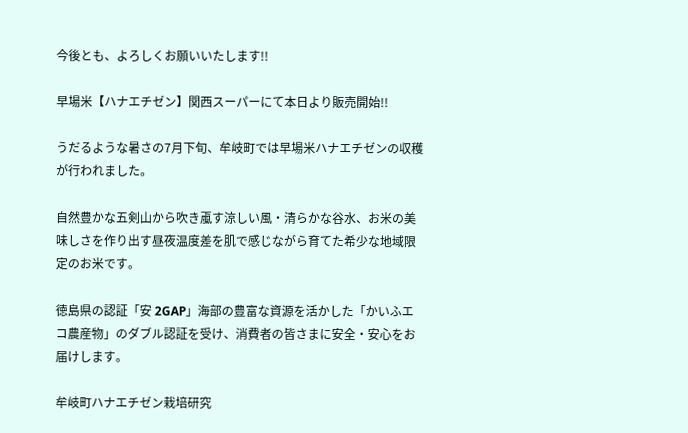今後とも、よろしくお願いいたします!!

早場米【ハナエチゼン】関西スーパーにて本日より販売開始!!

うだるような暑さの7月下旬、牟岐町では早場米ハナエチゼンの収穫が行われました。

自然豊かな五剣山から吹き颪す涼しい風・清らかな谷水、お米の美味しさを作り出す昼夜温度差を肌で感じながら育てた希少な地域限定のお米です。

徳島県の認証「安 2GAP」海部の豊富な資源を活かした「かいふエコ農産物」のダブル認証を受け、消費者の皆さまに安全・安心をお届けします。

牟岐町ハナエチゼン栽培研究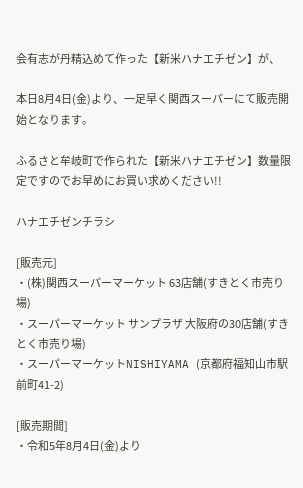会有志が丹精込めて作った【新米ハナエチゼン】が、

本日8月4日(金)より、一足早く関西スーパーにて販売開始となります。

ふるさと牟岐町で作られた【新米ハナエチゼン】数量限定ですのでお早めにお買い求めください!!

ハナエチゼンチラシ

[販売元]
・(株)関西スーパーマーケット 63店舗(すきとく市売り場)
・スーパーマーケット サンプラザ 大阪府の30店舗(すきとく市売り場)
・スーパーマーケットNISHIYAMA (京都府福知山市駅前町41-2)

[販売期間]
・令和5年8月4日(金)より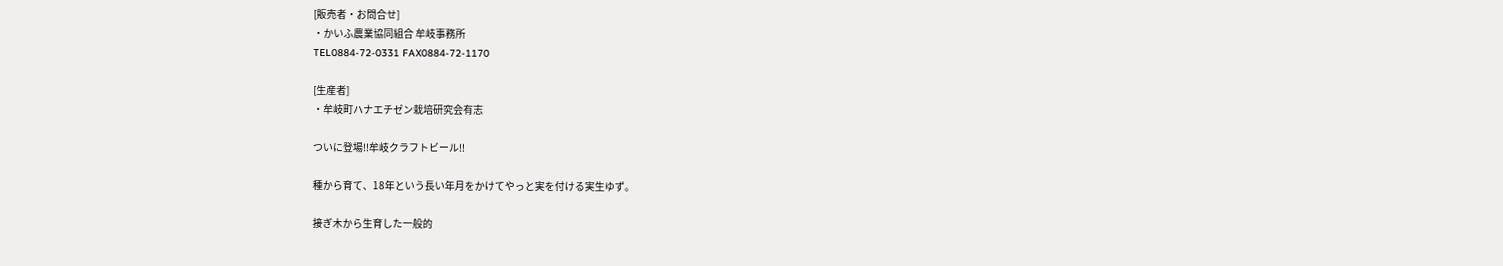[販売者・お問合せ]
・かいふ農業協同組合 牟岐事務所
TEL0884-72-0331 FAX0884-72-1170

[生産者]
・牟岐町ハナエチゼン栽培研究会有志

ついに登場‼牟岐クラフトビール‼

種から育て、18年という長い年月をかけてやっと実を付ける実生ゆず。

接ぎ木から生育した一般的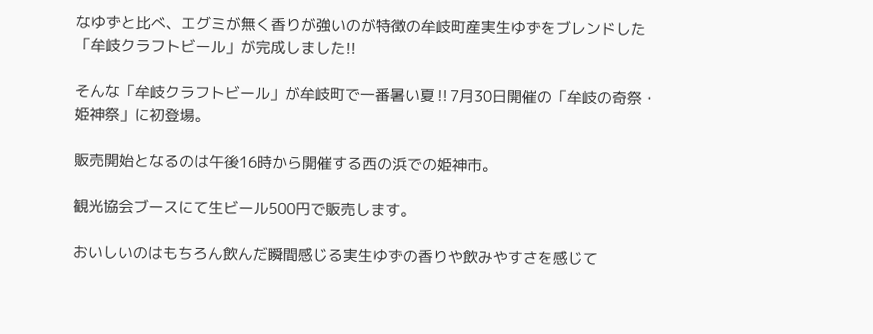なゆずと比べ、エグミが無く香りが強いのが特徴の牟岐町産実生ゆずをブレンドした「牟岐クラフトビール」が完成しました!!

そんな「牟岐クラフトビール」が牟岐町で一番暑い夏‼7月30日開催の「牟岐の奇祭・姫神祭」に初登場。

販売開始となるのは午後16時から開催する西の浜での姫神市。

観光協会ブースにて生ビール500円で販売します。

おいしいのはもちろん飲んだ瞬間感じる実生ゆずの香りや飲みやすさを感じて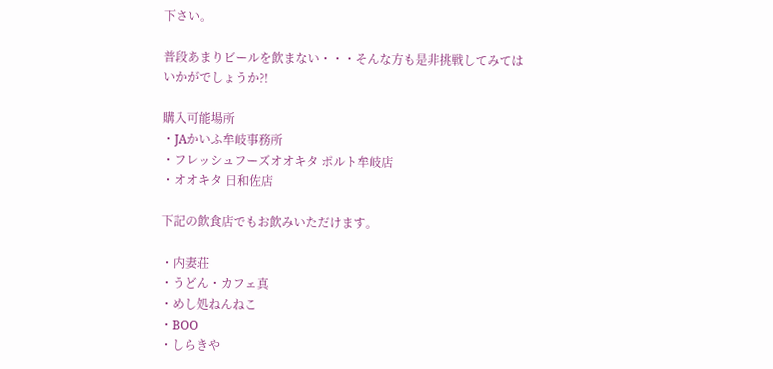下さい。

普段あまりビールを飲まない・・・そんな方も是非挑戦してみてはいかがでしょうか?!

購入可能場所
・JAかいふ牟岐事務所
・フレッシュフーズオオキタ ポルト牟岐店
・オオキタ 日和佐店

下記の飲食店でもお飲みいただけます。

・内妻荘
・うどん・カフェ真
・めし処ねんねこ
・BOO
・しらきや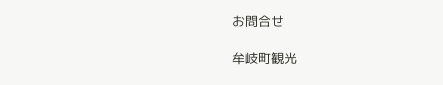お問合せ

牟岐町観光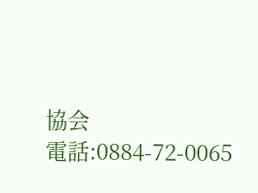協会
電話:0884-72-0065